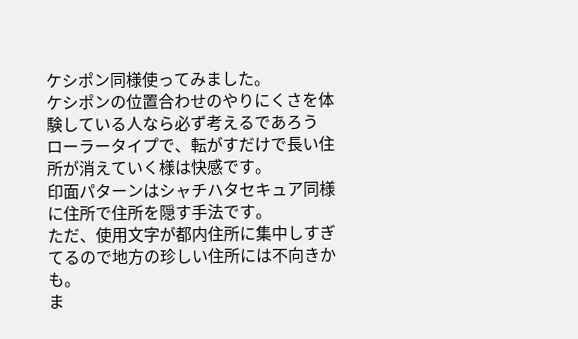ケシポン同様使ってみました。
ケシポンの位置合わせのやりにくさを体験している人なら必ず考えるであろう
ローラータイプで、転がすだけで長い住所が消えていく様は快感です。
印面パターンはシャチハタセキュア同様に住所で住所を隠す手法です。
ただ、使用文字が都内住所に集中しすぎてるので地方の珍しい住所には不向きかも。
ま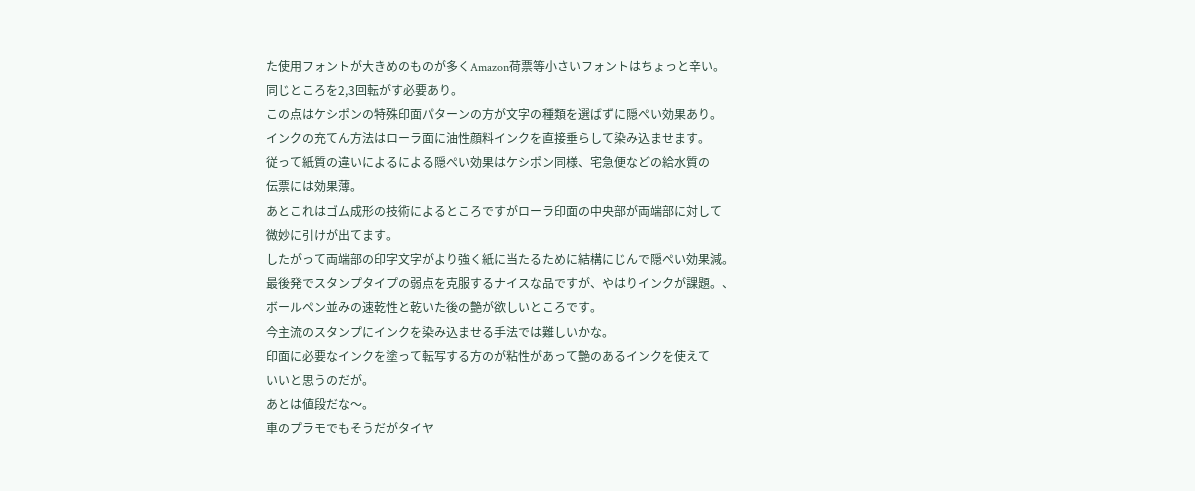た使用フォントが大きめのものが多くAmazon荷票等小さいフォントはちょっと辛い。
同じところを2,3回転がす必要あり。
この点はケシポンの特殊印面パターンの方が文字の種類を選ばずに隠ぺい効果あり。
インクの充てん方法はローラ面に油性顔料インクを直接垂らして染み込ませます。
従って紙質の違いによるによる隠ぺい効果はケシポン同様、宅急便などの給水質の
伝票には効果薄。
あとこれはゴム成形の技術によるところですがローラ印面の中央部が両端部に対して
微妙に引けが出てます。
したがって両端部の印字文字がより強く紙に当たるために結構にじんで隠ぺい効果減。
最後発でスタンプタイプの弱点を克服するナイスな品ですが、やはりインクが課題。、
ボールペン並みの速乾性と乾いた後の艶が欲しいところです。
今主流のスタンプにインクを染み込ませる手法では難しいかな。
印面に必要なインクを塗って転写する方のが粘性があって艶のあるインクを使えて
いいと思うのだが。
あとは値段だな〜。
車のプラモでもそうだがタイヤ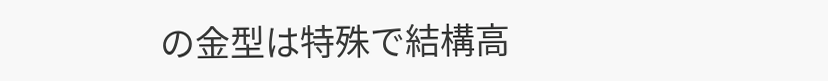の金型は特殊で結構高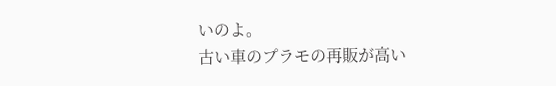いのよ。
古い車のプラモの再販が高い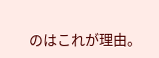のはこれが理由。